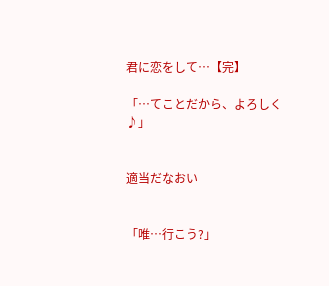君に恋をして…【完】

「…てことだから、よろしく♪」


適当だなおい


「唯…行こう?」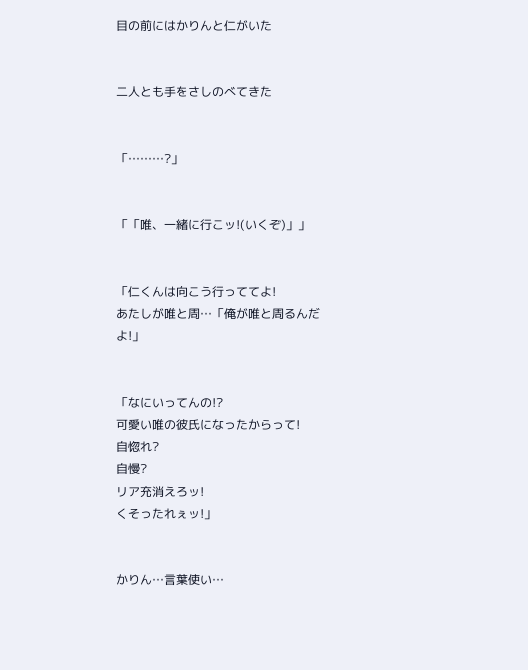目の前にはかりんと仁がいた


二人とも手をさしのべてきた


「………?」


「「唯、一緒に行こッ!(いくぞ)」」


「仁くんは向こう行っててよ!
あたしが唯と周…「俺が唯と周るんだ
よ!」


「なにいってんの!?
可愛い唯の彼氏になったからって!
自惚れ?
自慢?
リア充消えろッ!
くそったれぇッ!」


かりん…言葉使い…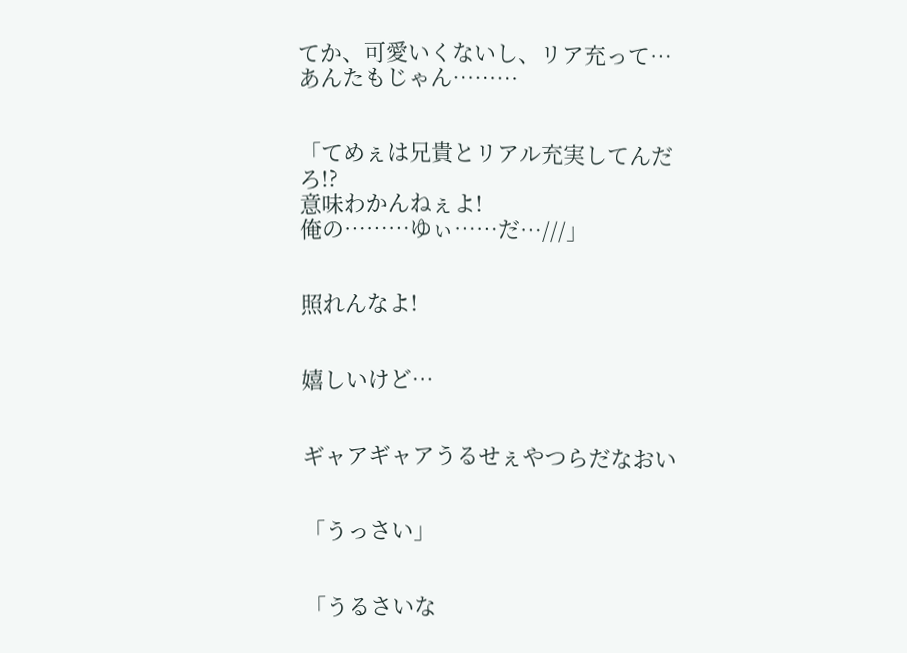てか、可愛いくないし、リア充って…
あんたもじゃん………


「てめぇは兄貴とリアル充実してんだ
ろ!?
意味わかんねぇよ!
俺の………ゆぃ……だ…///」


照れんなよ!


嬉しいけど…


ギャアギャアうるせぇやつらだなおい


「うっさい」


「うるさいな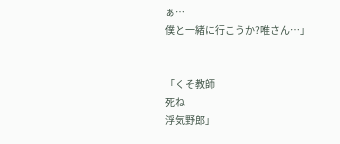ぁ…
僕と一緒に行こうか?唯さん…」


「くそ教師
死ね
浮気野郎」